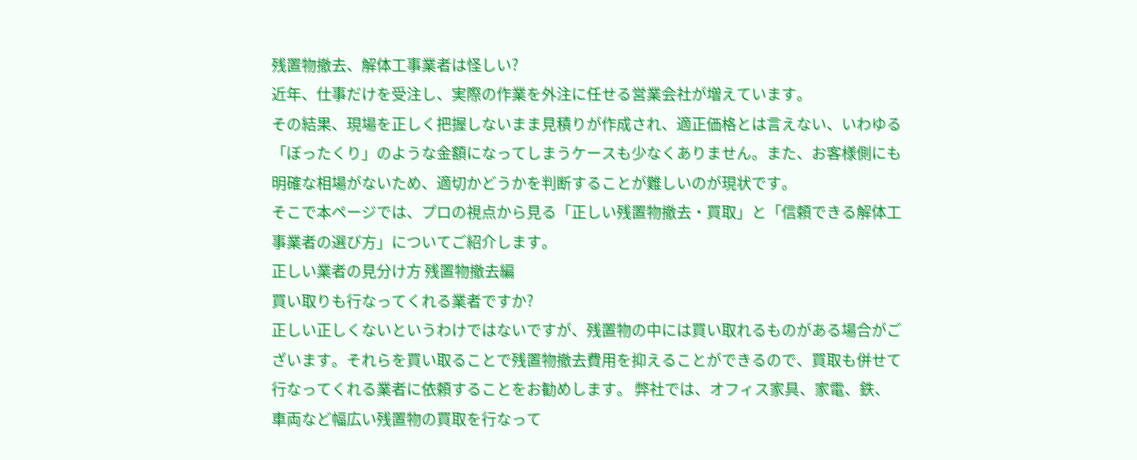残置物撤去、解体工事業者は怪しい?
近年、仕事だけを受注し、実際の作業を外注に任せる営業会社が増えています。
その結果、現場を正しく把握しないまま見積りが作成され、適正価格とは言えない、いわゆる「ぼったくり」のような金額になってしまうケースも少なくありません。また、お客様側にも明確な相場がないため、適切かどうかを判断することが難しいのが現状です。
そこで本ページでは、プロの視点から見る「正しい残置物撤去・買取」と「信頼できる解体工事業者の選び方」についてご紹介します。
正しい業者の見分け方 残置物撤去編
買い取りも行なってくれる業者ですか?
正しい正しくないというわけではないですが、残置物の中には買い取れるものがある場合がございます。それらを買い取ることで残置物撤去費用を抑えることができるので、買取も併せて行なってくれる業者に依頼することをお勧めします。 弊社では、オフィス家具、家電、鉄、車両など幅広い残置物の買取を行なって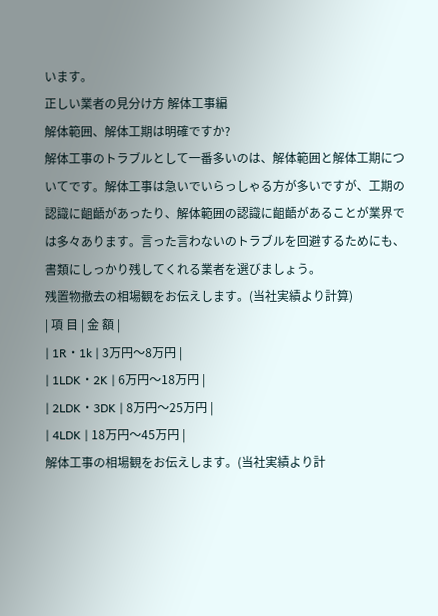います。
正しい業者の見分け方 解体工事編
解体範囲、解体工期は明確ですか?
解体工事のトラブルとして一番多いのは、解体範囲と解体工期についてです。解体工事は急いでいらっしゃる方が多いですが、工期の認識に齟齬があったり、解体範囲の認識に齟齬があることが業界では多々あります。言った言わないのトラブルを回避するためにも、書類にしっかり残してくれる業者を選びましょう。
残置物撤去の相場観をお伝えします。(当社実績より計算)
| 項 目 | 金 額 |
| 1R・1k | 3万円〜8万円 |
| 1LDK・2K | 6万円〜18万円 |
| 2LDK・3DK | 8万円〜25万円 |
| 4LDK | 18万円〜45万円 |
解体工事の相場観をお伝えします。(当社実績より計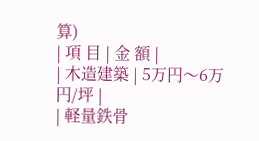算)
| 項 目 | 金 額 |
| 木造建築 | 5万円〜6万円/坪 |
| 軽量鉄骨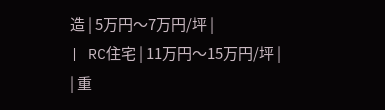造 | 5万円〜7万円/坪 |
| RC住宅 | 11万円〜15万円/坪 |
| 重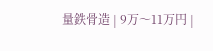量鉄骨造 | 9万〜11万円 |